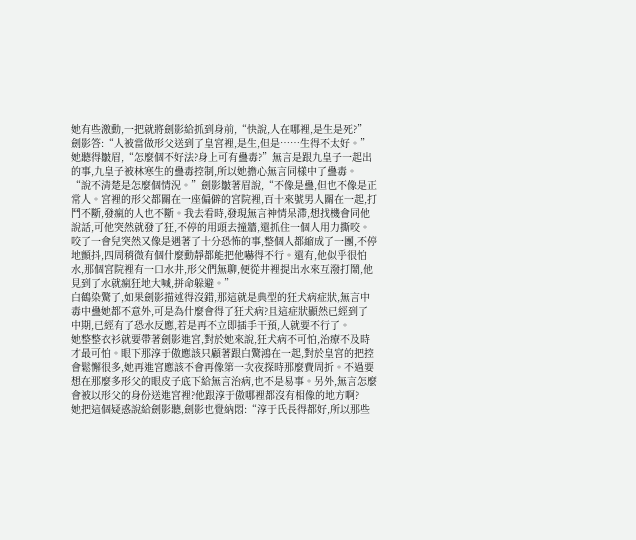她有些激動,一把就將劍影給抓到身前,“快說,人在哪裡,是生是死?”
劍影答:“人被當做形父送到了皇宮裡,是生,但是……生得不太好。”
她聽得皺眉,“怎麼個不好法?身上可有蠱毒?”無言是跟九皇子一起出的事,九皇子被林寒生的蠱毒控制,所以她擔心無言同樣中了蠱毒。
“說不清楚是怎麼個情況。”劍影皺著眉說,“不像是蠱,但也不像是正常人。宮裡的形父都關在一座偏僻的宮院裡,百十來號男人關在一起,打鬥不斷,發瘋的人也不斷。我去看時,發現無言神情呆滯,想找機會同他說話,可他突然就發了狂,不停的用頭去撞牆,還抓住一個人用力撕咬。咬了一會兒突然又像是遇著了十分恐怖的事,整個人都縮成了一團,不停地顫抖,四周稍微有個什麼動靜都能把他嚇得不行。還有,他似乎很怕水,那個宮院裡有一口水井,形父們無聊,便從井裡提出水來互潑打鬧,他見到了水就瘋狂地大喊,拼命躲避。”
白鶴染驚了,如果劍影描述得沒錯,那這就是典型的狂犬病症狀,無言中毒中蠱她都不意外,可是為什麼會得了狂犬病?且這症狀顯然已經到了中期,已經有了恐水反應,若是再不立即插手干預,人就要不行了。
她整整衣衫就要帶著劍影進宮,對於她來說,狂犬病不可怕,治療不及時才最可怕。眼下那淳于傲應該只顧著跟白驚鴻在一起,對於皇宮的把控會鬆懈很多,她再進宮應該不會再像第一次夜探時那麼費周折。不過要想在那麼多形父的眼皮子底下給無言治病,也不是易事。另外,無言怎麼會被以形父的身份送進宮裡?他跟淳于傲哪裡都沒有相像的地方啊?
她把這個疑惑說給劍影聽,劍影也覺納悶:“淳于氏長得都好,所以那些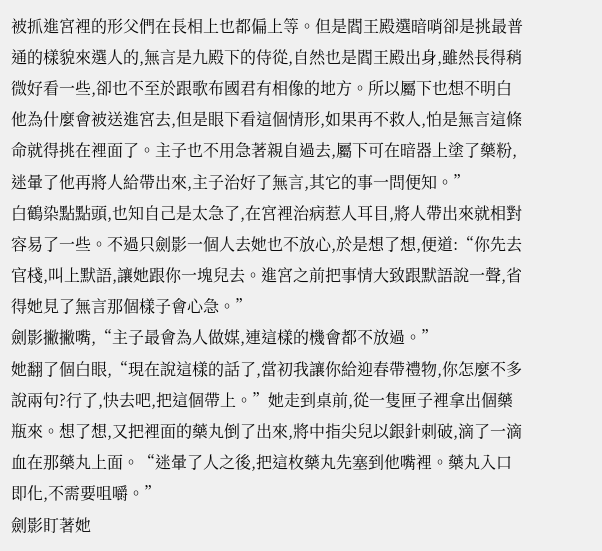被抓進宮裡的形父們在長相上也都偏上等。但是閻王殿選暗哨卻是挑最普通的樣貌來選人的,無言是九殿下的侍從,自然也是閻王殿出身,雖然長得稍微好看一些,卻也不至於跟歌布國君有相像的地方。所以屬下也想不明白他為什麼會被送進宮去,但是眼下看這個情形,如果再不救人,怕是無言這條命就得挑在裡面了。主子也不用急著親自過去,屬下可在暗器上塗了藥粉,迷暈了他再將人給帶出來,主子治好了無言,其它的事一問便知。”
白鶴染點點頭,也知自己是太急了,在宮裡治病惹人耳目,將人帶出來就相對容易了一些。不過只劍影一個人去她也不放心,於是想了想,便道:“你先去官棧,叫上默語,讓她跟你一塊兒去。進宮之前把事情大致跟默語說一聲,省得她見了無言那個樣子會心急。”
劍影撇撇嘴,“主子最會為人做媒,連這樣的機會都不放過。”
她翻了個白眼,“現在說這樣的話了,當初我讓你給迎春帶禮物,你怎麼不多說兩句?行了,快去吧,把這個帶上。”她走到桌前,從一隻匣子裡拿出個藥瓶來。想了想,又把裡面的藥丸倒了出來,將中指尖兒以銀針刺破,滴了一滴血在那藥丸上面。“迷暈了人之後,把這枚藥丸先塞到他嘴裡。藥丸入口即化,不需要咀嚼。”
劍影盯著她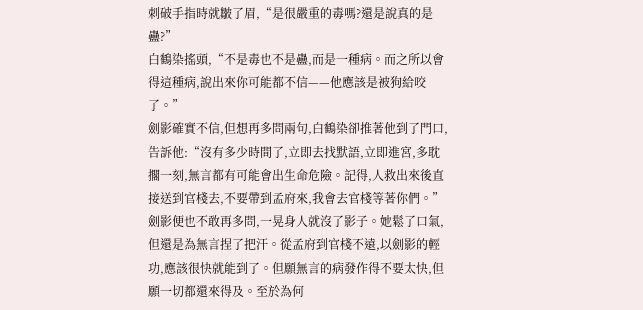刺破手指時就皺了眉,“是很嚴重的毒嗎?還是說真的是蠱?”
白鶴染搖頭,“不是毒也不是蠱,而是一種病。而之所以會得這種病,說出來你可能都不信——他應該是被狗給咬了。”
劍影確實不信,但想再多問兩句,白鶴染卻推著他到了門口,告訴他:“沒有多少時間了,立即去找默語,立即進宮,多耽擱一刻,無言都有可能會出生命危險。記得,人救出來後直接送到官棧去,不要帶到孟府來,我會去官棧等著你們。”
劍影便也不敢再多問,一晃身人就沒了影子。她鬆了口氣,但還是為無言捏了把汗。從孟府到官棧不遠,以劍影的輕功,應該很快就能到了。但願無言的病發作得不要太快,但願一切都還來得及。至於為何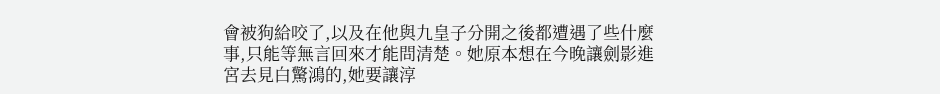會被狗給咬了,以及在他與九皇子分開之後都遭遇了些什麼事,只能等無言回來才能問清楚。她原本想在今晚讓劍影進宮去見白驚鴻的,她要讓淳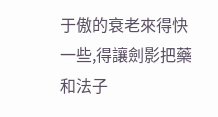于傲的衰老來得快一些,得讓劍影把藥和法子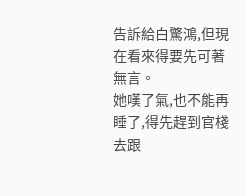告訴給白驚鴻,但現在看來得要先可著無言。
她嘆了氣,也不能再睡了,得先趕到官棧去跟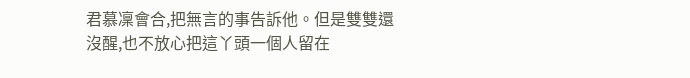君慕凜會合,把無言的事告訴他。但是雙雙還沒醒,也不放心把這丫頭一個人留在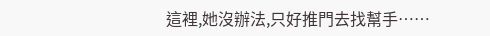這裡,她沒辦法,只好推門去找幫手……